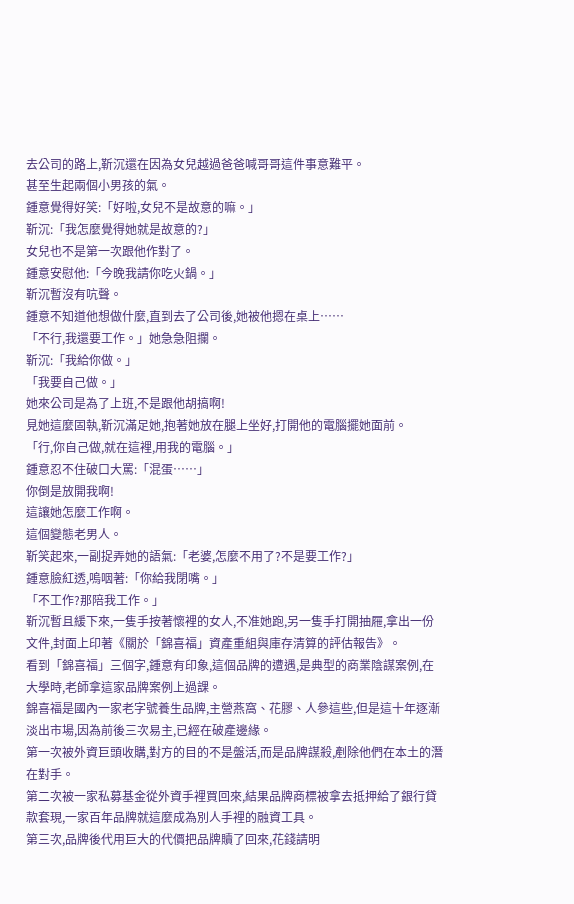去公司的路上,靳沉還在因為女兒越過爸爸喊哥哥這件事意難平。
甚至生起兩個小男孩的氣。
鍾意覺得好笑:「好啦,女兒不是故意的嘛。」
靳沉:「我怎麼覺得她就是故意的?」
女兒也不是第一次跟他作對了。
鍾意安慰他:「今晚我請你吃火鍋。」
靳沉暫沒有吭聲。
鍾意不知道他想做什麼,直到去了公司後,她被他摁在桌上……
「不行,我還要工作。」她急急阻攔。
靳沉:「我給你做。」
「我要自己做。」
她來公司是為了上班,不是跟他胡搞啊!
見她這麼固執,靳沉滿足她,抱著她放在腿上坐好,打開他的電腦擺她面前。
「行,你自己做,就在這裡,用我的電腦。」
鍾意忍不住破口大罵:「混蛋……」
你倒是放開我啊!
這讓她怎麼工作啊。
這個變態老男人。
靳笑起來,一副捉弄她的語氣:「老婆,怎麼不用了?不是要工作?」
鍾意臉紅透,嗚咽著:「你給我閉嘴。」
「不工作?那陪我工作。」
靳沉暫且緩下來,一隻手按著懷裡的女人,不准她跑,另一隻手打開抽屜,拿出一份文件,封面上印著《關於「錦喜福」資產重組與庫存清算的評估報告》。
看到「錦喜福」三個字,鍾意有印象,這個品牌的遭遇,是典型的商業陰謀案例,在大學時,老師拿這家品牌案例上過課。
錦喜福是國內一家老字號養生品牌,主營燕窩、花膠、人參這些,但是這十年逐漸淡出市場,因為前後三次易主,已經在破產邊緣。
第一次被外資巨頭收購,對方的目的不是盤活,而是品牌謀殺,剷除他們在本土的潛在對手。
第二次被一家私募基金從外資手裡買回來,結果品牌商標被拿去抵押給了銀行貸款套現,一家百年品牌就這麼成為別人手裡的融資工具。
第三次,品牌後代用巨大的代價把品牌贖了回來,花錢請明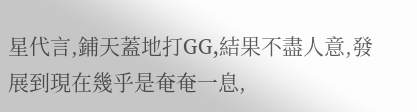星代言,鋪天蓋地打GG,結果不盡人意,發展到現在幾乎是奄奄一息,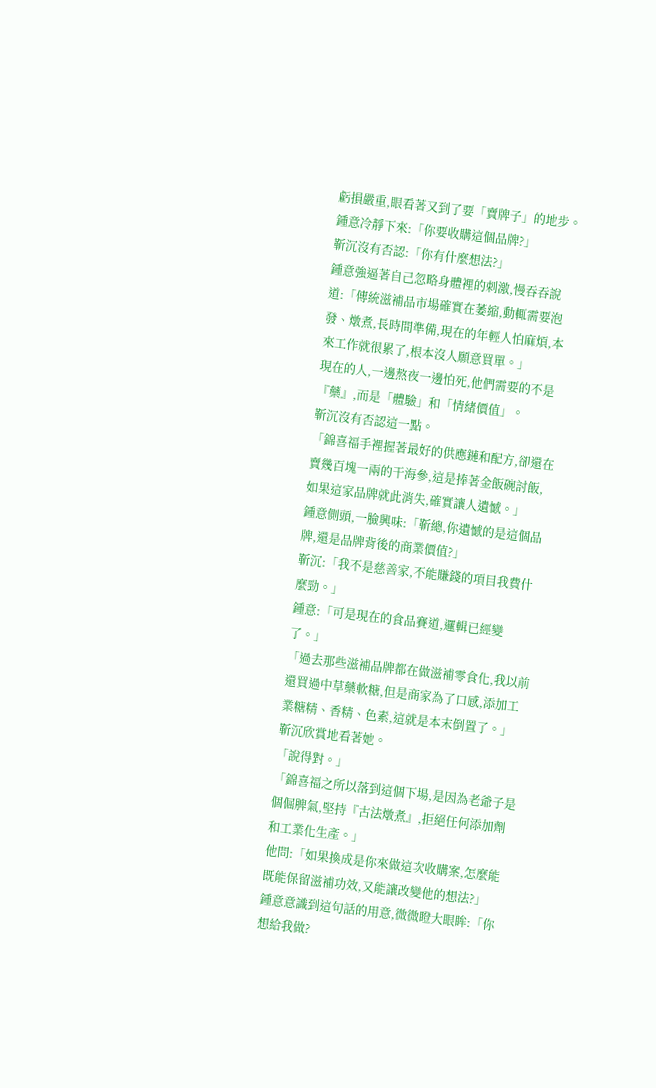虧損嚴重,眼看著又到了要「賣牌子」的地步。
鍾意冷靜下來:「你要收購這個品牌?」
靳沉沒有否認:「你有什麼想法?」
鍾意強逼著自己忽略身體裡的刺激,慢吞吞說道:「傳統滋補品市場確實在萎縮,動輒需要泡發、燉煮,長時間準備,現在的年輕人怕麻煩,本來工作就很累了,根本沒人願意買單。」
現在的人,一邊熬夜一邊怕死,他們需要的不是『藥』,而是「體驗」和「情緒價值」。
靳沉沒有否認這一點。
「錦喜福手裡握著最好的供應鏈和配方,卻還在賣幾百塊一兩的干海參,這是捧著金飯碗討飯,如果這家品牌就此消失,確實讓人遺憾。」
鍾意側頭,一臉興味:「靳總,你遺憾的是這個品牌,還是品牌背後的商業價值?」
靳沉:「我不是慈善家,不能賺錢的項目我費什麼勁。」
鍾意:「可是現在的食品賽道,邏輯已經變了。」
「過去那些滋補品牌都在做滋補零食化,我以前還買過中草藥軟糖,但是商家為了口感,添加工業糖精、香精、色素,這就是本末倒置了。」
靳沉欣賞地看著她。
「說得對。」
「錦喜福之所以落到這個下場,是因為老爺子是個倔脾氣,堅持『古法燉煮』,拒絕任何添加劑和工業化生產。」
他問:「如果換成是你來做這次收購案,怎麼能既能保留滋補功效,又能讓改變他的想法?」
鍾意意識到這句話的用意,微微瞪大眼眸:「你想給我做?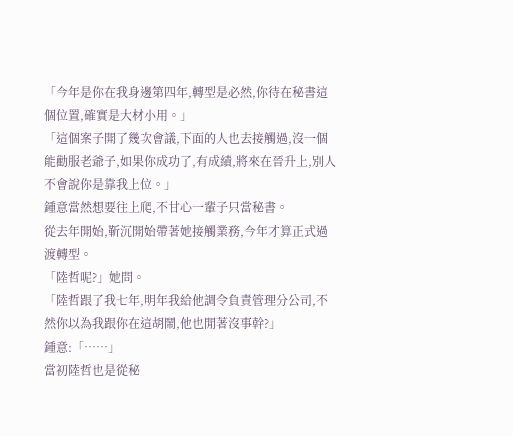「今年是你在我身邊第四年,轉型是必然,你待在秘書這個位置,確實是大材小用。」
「這個案子開了幾次會議,下面的人也去接觸過,沒一個能勸服老爺子,如果你成功了,有成績,將來在晉升上,別人不會說你是靠我上位。」
鍾意當然想要往上爬,不甘心一輩子只當秘書。
從去年開始,靳沉開始帶著她接觸業務,今年才算正式過渡轉型。
「陸哲呢?」她問。
「陸哲跟了我七年,明年我給他調令負責管理分公司,不然你以為我跟你在這胡鬧,他也閒著沒事幹?」
鍾意:「……」
當初陸哲也是從秘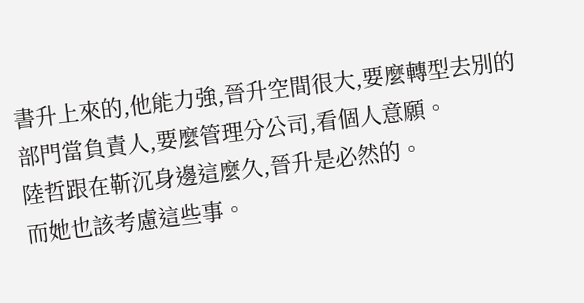書升上來的,他能力強,晉升空間很大,要麼轉型去別的部門當負責人,要麼管理分公司,看個人意願。
陸哲跟在靳沉身邊這麼久,晉升是必然的。
而她也該考慮這些事。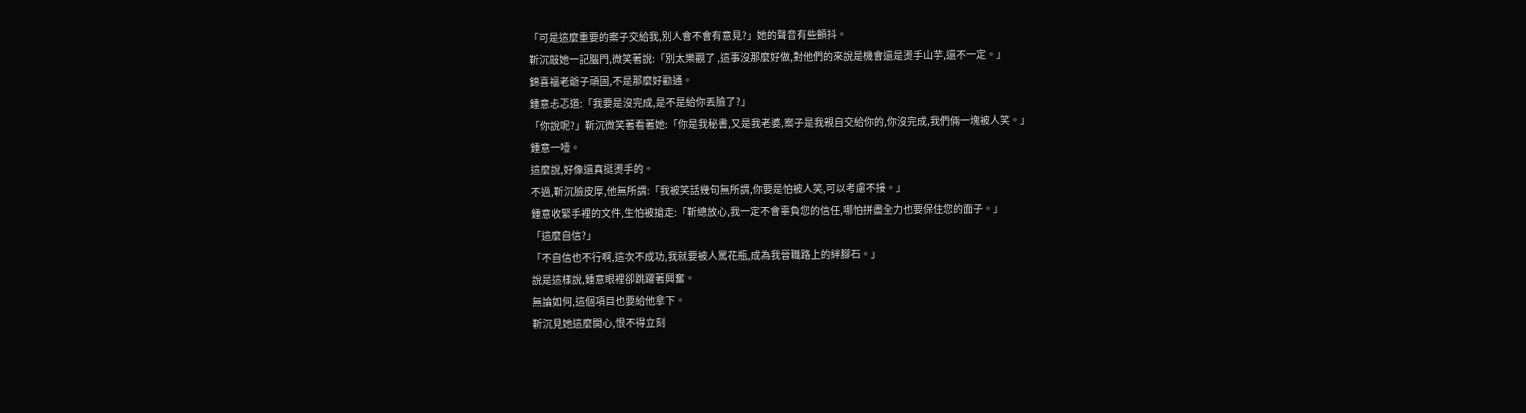「可是這麼重要的案子交給我,別人會不會有意見?」她的聲音有些顫抖。
靳沉敲她一記腦門,微笑著說:「別太樂觀了 ,這事沒那麼好做,對他們的來說是機會還是燙手山芋,還不一定。」
錦喜福老爺子頑固,不是那麼好勸通。
鍾意忐忑道:「我要是沒完成,是不是給你丟臉了?」
「你說呢?」靳沉微笑著看著她:「你是我秘書,又是我老婆,案子是我親自交給你的,你沒完成,我們倆一塊被人笑。」
鍾意一噎。
這麼說,好像還真挺燙手的。
不過,靳沉臉皮厚,他無所謂:「我被笑話幾句無所謂,你要是怕被人笑,可以考慮不接。」
鍾意收緊手裡的文件,生怕被搶走:「靳總放心,我一定不會辜負您的信任,哪怕拼盡全力也要保住您的面子。」
「這麼自信?」
「不自信也不行啊,這次不成功,我就要被人罵花瓶,成為我晉職路上的絆腳石。」
說是這樣說,鍾意眼裡卻跳躍著興奮。
無論如何,這個項目也要給他拿下。
靳沉見她這麼開心,恨不得立刻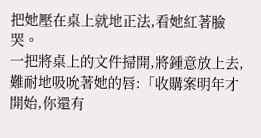把她壓在桌上就地正法,看她紅著臉哭。
一把將桌上的文件掃開,將鍾意放上去,難耐地吸吮著她的唇:「收購案明年才開始,你還有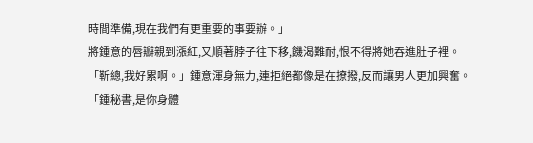時間準備,現在我們有更重要的事要辦。」
將鍾意的唇瓣親到漲紅,又順著脖子往下移,饑渴難耐,恨不得將她吞進肚子裡。
「靳總,我好累啊。」鍾意渾身無力,連拒絕都像是在撩撥,反而讓男人更加興奮。
「鍾秘書,是你身體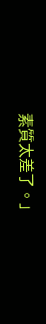素質太差了。」